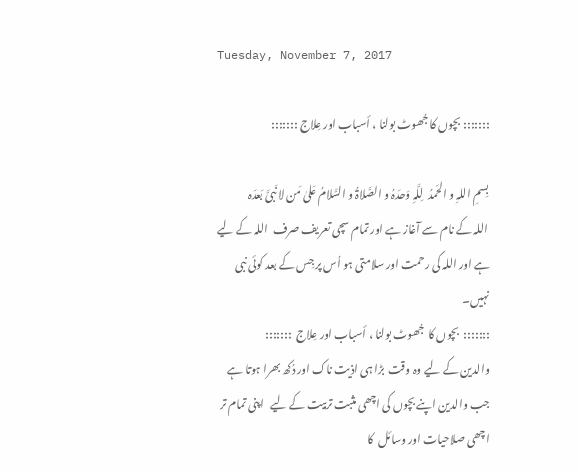Tuesday, November 7, 2017

::::::: بچوں کا جُھوٹ بولنا ، أسباب اور عِلاج :::::::

بِسمِ اللہِ و الحَمدُ  لِلَّہِ وَحدَہُ و الصَّلاۃُ و السَّلامُ عَلیٰ مَن لا نَبیَّ بَعدَہ
 اللہ کے نام سے آغاز ہے اور تمام سچی تعریف صرف  اللہ کے لیے ہے اور اللہ کی رحمت اور سلامتی ہو اُس پر جِس کے بعد کوئی نبی نہیں۔
:::::::  بچوں کا  جُھوٹ بولنا ، أسباب اور عِلاج  :::::::
والدین کے لیے وہ وقت  بڑا ہی اذیت ناک اور دُکھ بھرا ہوتا ہے جب والدین اپنے بچوں کی اچھی مثبت تربیت کے لیے   اپنی تمام تر اچھی صلاحیات اور وسائل  کا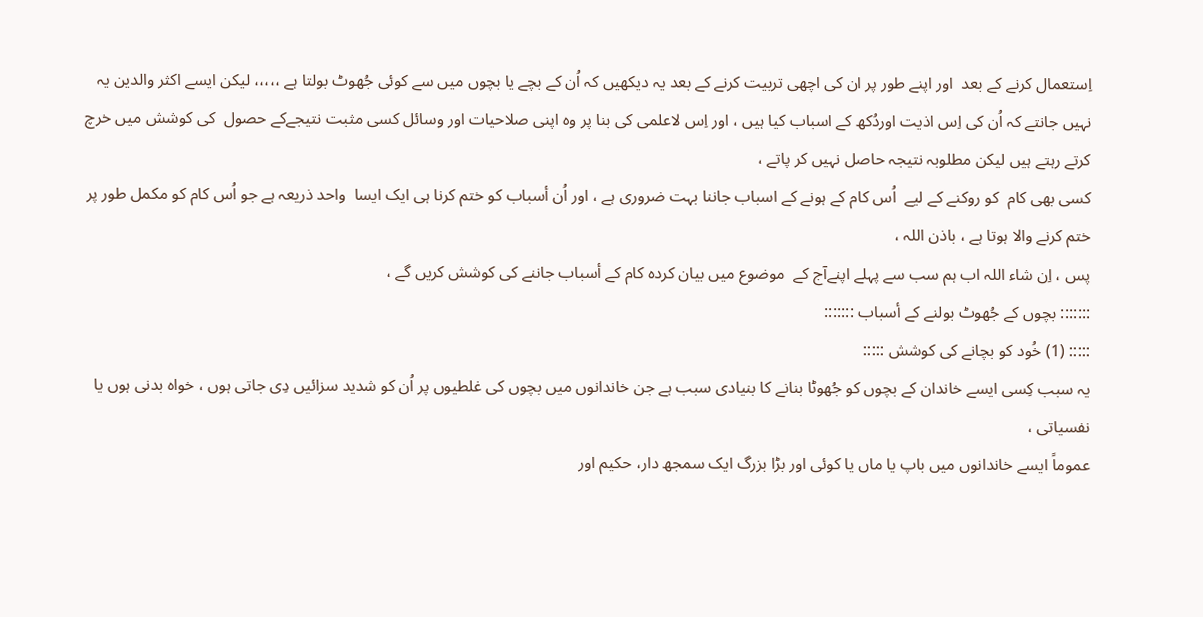اِستعمال کرنے کے بعد  اور اپنے طور پر ان کی اچھی تربیت کرنے کے بعد یہ دیکھیں کہ اُن کے بچے یا بچوں میں سے کوئی جُھوٹ بولتا ہے ،،،،، لیکن ایسے اکثر والدین یہ نہیں جانتے کہ اُن کی اِس اذیت اوردُکھ کے اسباب کیا ہیں ، اور اِس لاعلمی کی بنا پر وہ اپنی صلاحیات اور وسائل کسی مثبت نتیجےکے حصول  کی کوشش میں خرچ کرتے رہتے ہیں لیکن مطلوبہ نتیجہ حاصل نہیں کر پاتے ،
کسی بھی کام  کو روکنے کے لیے  اُس کام کے ہونے کے اسباب جاننا بہت ضروری ہے ، اور اُن أسباب کو ختم کرنا ہی ایک ایسا  واحد ذریعہ ہے جو اُس کام کو مکمل طور پر ختم کرنے والا ہوتا ہے ، باذن اللہ ،
پس ، اِن شاء اللہ اب ہم سب سے پہلے اپنےآج کے  موضوع میں بیان کردہ کام کے أسباب جاننے کی کوشش کریں گے ،
::::::: بچوں کے جُھوٹ بولنے کے أسباب :::::::
::::: (1) خُود کو بچانے کی کوشش :::::
یہ سبب کِسی ایسے خاندان کے بچوں کو جُھوٹا بنانے کا بنیادی سبب ہے جن خاندانوں میں بچوں کی غلطیوں پر اُن کو شدید سزائیں دِی جاتی ہوں ، خواہ بدنی ہوں یا نفسیاتی ،
عموماً ایسے خاندانوں میں باپ یا ماں یا کوئی اور بڑا بزرگ ایک سمجھ دار، حکیم اور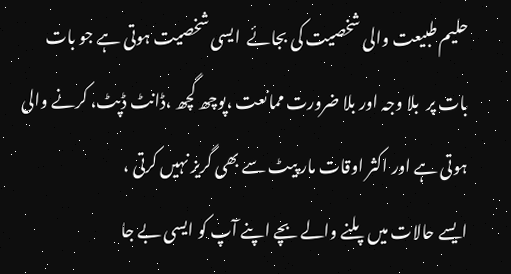حلیم طبیعت والی شخصیت کی بجائے  ایسی شخصیت ہوتی ہے جو بات بات پر  بلا وجہ اور بلا ضرورت ممانعت ،پوچھ گچھ ،ڈانٹ ڈپٹ، کرنے والی ہوتی ہے اور اکثر اوقات مار پیٹ سے بھی گریز نہیں کرتی ،
ایسے حالات میں پلنے والے بچے اپنے آپ کو ایسی بے جا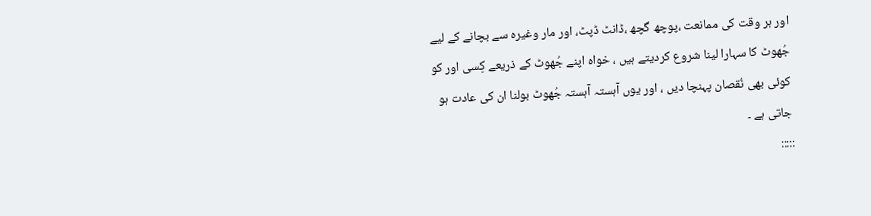اور ہر وقت کی ممانعت ،پوچھ گچھ ،ڈانٹ ڈپٹ، اور مار وغیرہ سے بچانے کے لیے جُھوٹ کا سہارا لینا شروع کردیتے ہیں ، خواہ اپنے جُھوٹ کے ذریعے کِسی اور کو کوئی بھی نُقصان پہنچا دیں ، اور یوں آہستہ آہستہ جُھوٹ بولنا ان کی عادت ہو جاتی ہے ۔
:::::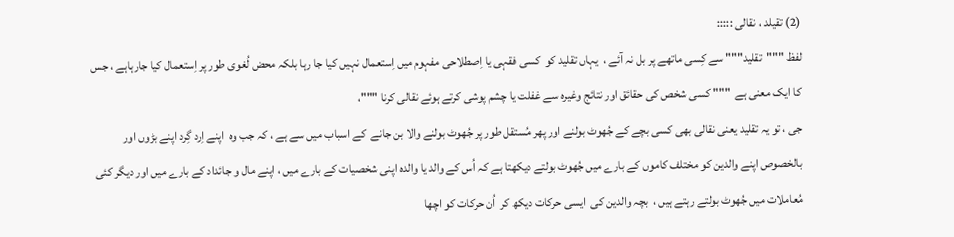(2) تقیلد ، نقالی :::::
لفظ """تقلید""" سے کِسی ماتھے پر بل نہ آئے ،  یہاں تقلید کو  کسی فقہی یا اِصطلاحی مفہوم میں اِستعمال نہیں کیا جا رہا بلکہ محض لُغوی طور پر اِستعمال کیا جارہاہے ، جس کا ایک معنی ہے  """ کسی شخص کی حقائق اور نتائج وغیرہ سے غفلت یا چشم پوشی کرتے ہوئے نقالی کرنا """،
جی ، تو یہ تقلید یعنی نقالی بھی کسی بچے کے جُھوٹ بولنے اور پھر مُستقل طور پر جُھوٹ بولنے والا بن جانے  کے اسباب میں سے ہے ، کہ جب وہ  اپنے اِرد گِرد اپنے بڑوں اور بالخصوص اپنے والدین کو مختلف کاموں کے بارے میں جُھوٹ بولتے دیکھتا ہے کہ اُس کے والد یا والدہ اپنی شخصیات کے بارے میں ، اپنے مال و جائداد کے بارے میں اور دیگر کئی مُعاملات میں جُھوٹ بولتے رہتے ہیں ،  بچہ والدین کی  ایسی حرکات دیکھ کر  اُن حرکات کو اچھا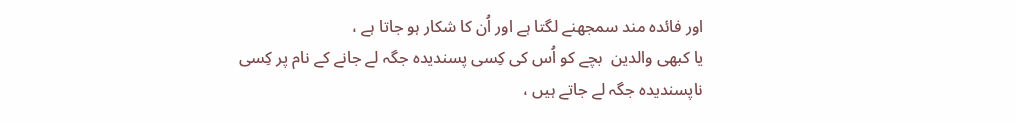اور فائدہ مند سمجھنے لگتا ہے اور اُن کا شکار ہو جاتا ہے ،
یا کبھی والدین  بچے کو اُس کی کِسی پسندیدہ جگہ لے جانے کے نام پر کِسی ناپسندیدہ جگہ لے جاتے ہیں ،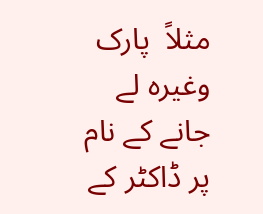مثلاً  پارک وغیرہ لے جانے کے نام پر ڈاکٹر کے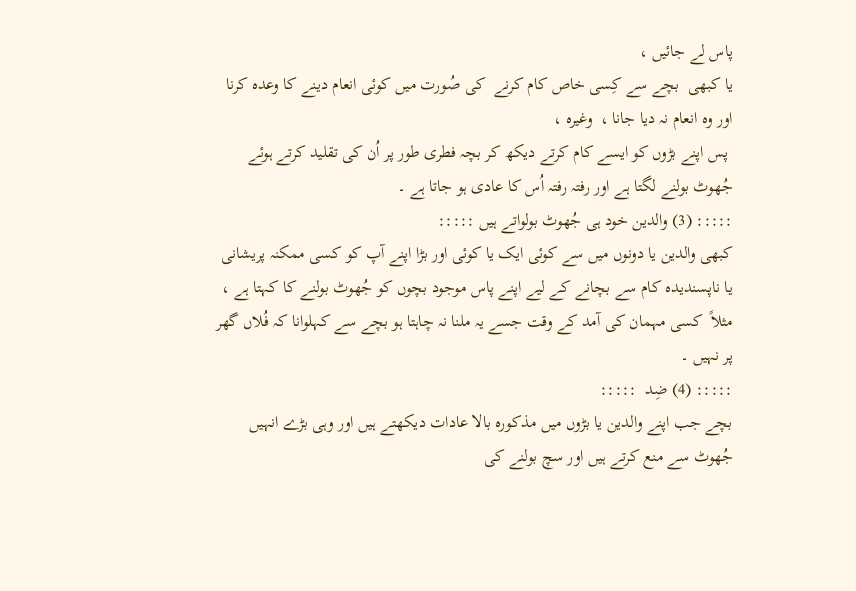پاس لے جائیں ،
یا کبھی  بچے سے کِسی خاص کام کرنے  کی صُورت میں کوئی انعام دینے کا وعدہ کرنا اور وہ انعام نہ دیا جانا ،  وغیرہ ،
 پس اپنے بڑوں کو ایسے کام کرتے دیکھ کر بچہ فطری طور پر اُن کی تقلید کرتے ہوئے جُھوٹ بولنے لگتا ہے اور رفتہ رفتہ اُس کا عادی ہو جاتا ہے ۔
::::: (3) والدین خود ہی جُھوٹ بولواتے ہیں :::::
کبھی والدین یا دونوں میں سے کوئی ایک یا کوئی اور بڑا اپنے آپ کو کسی ممکنہ پریشانی یا ناپسندیدہ کام سے بچانے کے لیے اپنے پاس موجود بچوں کو جُھوٹ بولنے کا کہتا ہے ، مثلاً  کسی مہمان کی آمد کے وقت جسے یہ ملنا نہ چاہتا ہو بچے سے کہلوانا کہ فُلاں گھر پر نہیں ۔
::::: (4) ضِد  :::::
بچے جب اپنے والدین یا بڑوں میں مذکورہ بالا عادات دیکھتے ہیں اور وہی بڑے انہیں جُھوٹ سے منع کرتے ہیں اور سچ بولنے کی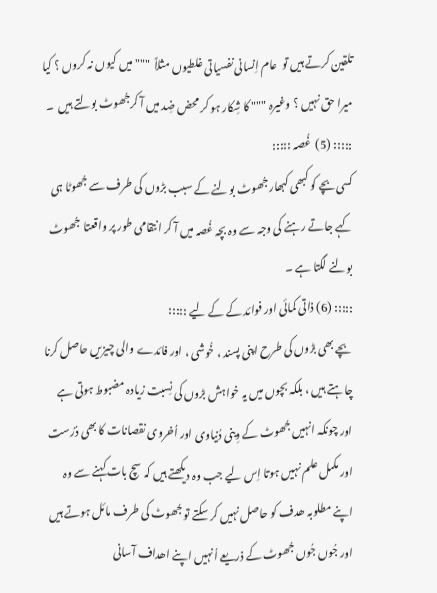تلقین کرتے ہیں تو  عام اِنسانی نفسیاتی غلطیوں مثلاً  """ میں کیوں نہ کروں ؟ کیا میرا حق نہیں ؟ وغیرہ """ کا شِکار ہو کر محض ضِد میں آ کرجُھوٹ بولتے ہیں  ۔
::::: (5)  غُصہ :::::
کسی بچے کو کبھی کبھار جُھوٹ بولنے کے سبب بڑوں کی طرف سے جُھوٹا ہی کہے جاتے رہنے کی وجہ سے وہ بچہ غُصہ میں آ کر انتقامی طور پر واقعتا  جُھوٹ بولنے لگتا ہے ۔
::::: (6) ذاتی کمائی اور فوائد کے کے لیے :::::
بچے بھی بڑوں کی طرح اپنی پسند ، خُوشی ، اور فائدے والی چیزیں حاصل کرنا چاہتے ہیں ، بلکہ بچوں میں یہ خواہش بڑوں کی نِسبت زیادہ مضبوط ہوتی ہے اور چونکہ انہیں جُھوٹ کے دِینی دُنیاوی اور اُخروی نقصانات کا بھی دُرُست اور مکمل علم نہیں ہوتا اِس لیے جب وہ دیکھتے ہیں کہ سچ بات کہنے سے وہ اپنے مطلوبہ ھدف کو حاصل نہیں کر سکتے تو جُھوٹ کی طرف مائل ہوتے ہیں اور جُوں جُوں جُھوٹ کے ذریعے اُنہیں اپنے اھداف آسانی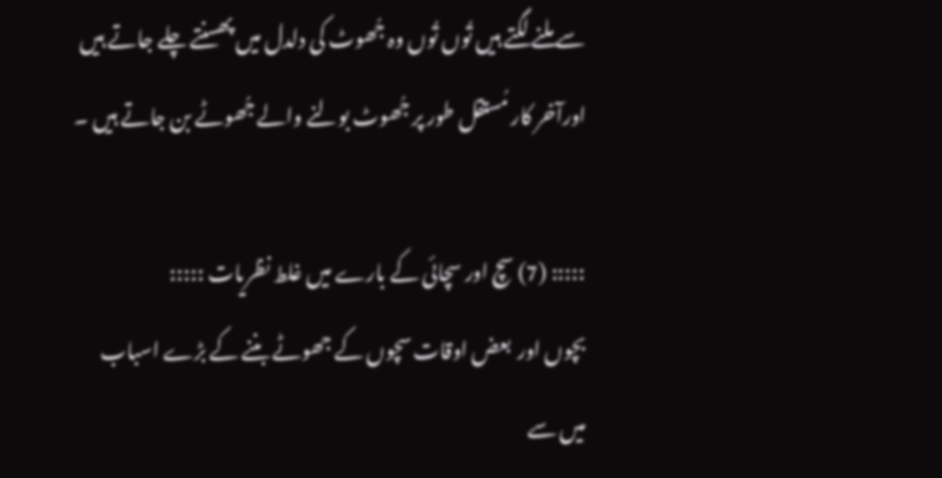سے ملنے لگتے ہیں تُوں تُوں وہ جُھوٹ کی دلدل میں پھسنتے چلے جاتے ہیں اورآخر کار مُستقل طور پر جُھوٹ بولنے والے جُھوٹے بن جاتے ہیں ۔

::::: (7) سچ اور سچائی کے بارے میں غلط نظریات :::::
بچوں اور  بعض اوقات سچوں کے جھوٹے بننے کے بڑے اسباب میں سے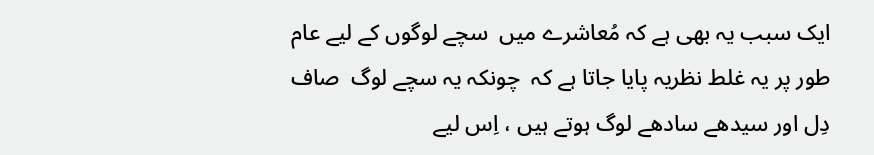ایک سبب یہ بھی ہے کہ مُعاشرے میں  سچے لوگوں کے لیے عام طور پر یہ غلط نظریہ پایا جاتا ہے کہ  چونکہ یہ سچے لوگ  صاف دِل اور سیدھے سادھے لوگ ہوتے ہیں ، اِس لیے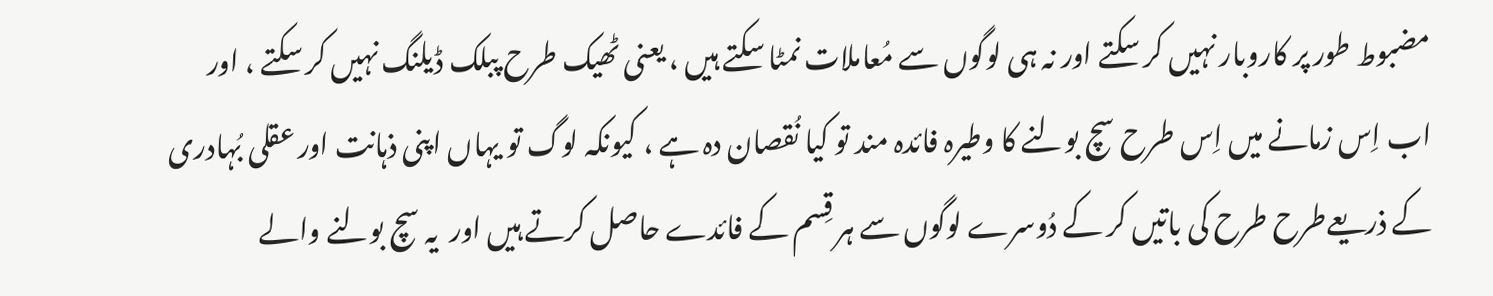مضبوط طور پر کاروبار نہیں کر سکتے اور نہ ہی لوگوں سے مُعاملات نمٹا سکتے ہیں ، یعنی ٹھیک طرح پبلک ڈیلنگ نہیں کر سکتے ، اور اب اِس زمانے میں اِس طرح سچ بولنے کا وطیرہ فائدہ مند تو کیا نُقصان دہ ہے ، کیونکہ لوگ تو یہاں اپنی ذہانت اور عقلی بُہادری کے ذریعےطرح طرح کی باتیں کر کے دُوسرے لوگوں سے ہر قِسم کے فائدے حاصل کرتے ہیں اور  یہ سچ بولنے والے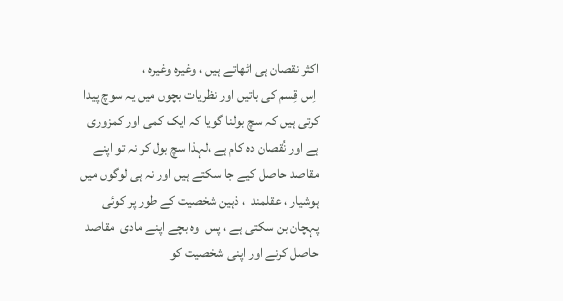اکثر نقصان ہی اٹھاتے ہیں ، وغیرہ وغیرہ ،
 اِس قِسم کی باتیں اور نظریات بچوں میں یہ سوچ پیدا کرتی ہیں کہ سچ بولنا گویا کہ ایک کمی اور کمزوری ہے اور نُقصان دہ کام ہے ،لہذا سچ بول کر نہ تو اپنے مقاصد حاصل کیے جا سکتے ہیں اور نہ ہی لوگوں میں ہوشیار ، عقلمند  ، ذہین شخصیت کے طور پر کوئی پہچان بن سکتی ہے ، پس  وہ بچے اپنے مادی  مقاصد حاصل کرنے اور اپنی شخصیت کو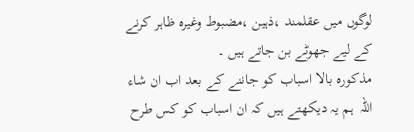لوگوں میں عقلمند ،ذہین ،مضبوط وغیرہ ظاہر کرنے کے لیے جھوٹے بن جاتے ہیں ۔
مذکورہ بالا اسباب کو جاننے کے بعد اب ان شاء اللہ  ہم یہ دیکھتے ہیں کہ ان اسباب کو کس طرح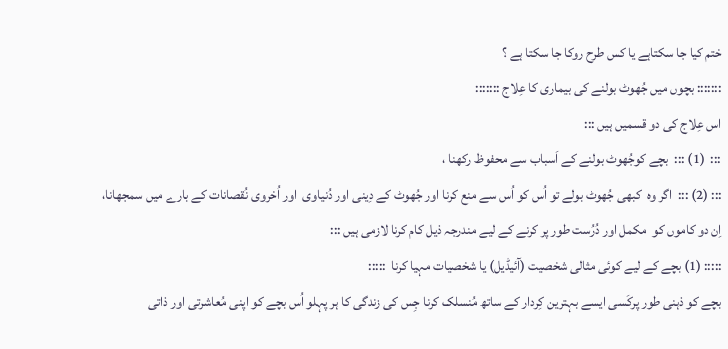ختم کیا جا سکتاہے یا کس طرح روکا جا سکتا ہے ؟
::::::: بچوں میں جُھوٹ بولنے کی بیماری کا عِلاج :::::::
اس عِلاج کی دو قسمیں ہیں :::
:::  (1) :::  بچے کوجُھوٹ بولنے کے اَسباب سے محفوظ رکھنا ،
::: (2) :::  اگر وہ  کبھی جُھوٹ بولے تو اُس کو اُس سے منع کرنا اور جُھوٹ کے دِینی اور دُنیاوی  اور اُخروی نُقصانات کے بارے میں سمجھانا،
اِن دو کاموں کو  مکمل اور دُرُست طور پر کرنے کے لیے مندرجہ ذیل کام کرنا لازمی ہیں :::
::::: (1) بچے کے لیے کوئی مثالی شخصیت (آئیڈیل) یا شخصیات مہیا کرنا  :::::
بچے کو ذہنی طور پرکَسی ایسے بہترین کِردار کے ساتھ مُنسلک کرنا جِس کی زندگی کا ہر پہلو اُس بچے کو اپنی مُعاشرتی اور ذاتی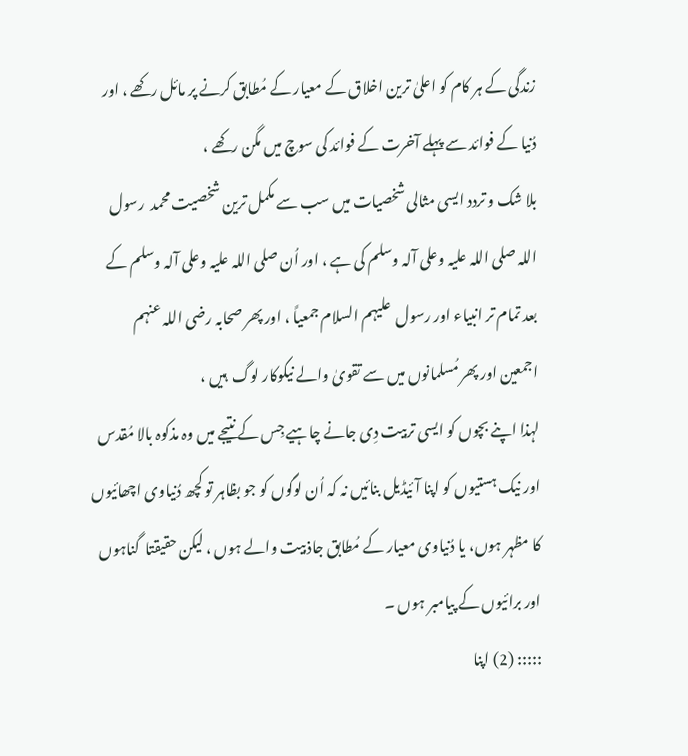زندگی کے ہر کام کو اعلیٰ ترین اخلاق کے معیار کے مُطابق کرنے پر مائل رکھے ، اور دُنیا کے فوائد سے پہلے آخرت کے فوائد کی سوچ میں مگن رکھے ،
بلا شک و تردد ایسی مثالی شخصیات میں سب سے مکمل ترین شخصیت محمد  رسول اللہ صلی اللہ علیہ وعلی آلہ وسلم کی ہے ، اور اُن صلی اللہ علیہ وعلی آلہ وسلم کے بعد تمام تر انبیاء اور رسول  علیہم السلام جمعیاً ، اور پھر صحابہ رضی اللہ عنہم اجمعین اور پھر مُسلمانوں میں سے تقویٰ والے نیکوکار لوگ  ہیں ،
لہذا اپنے بچوں کو ایسی تربیت دِی جانے چاہیے جِس کے نتیجے میں وہ مذکوہ بالا مُقدس اور نیک ہستیوں کو اپنا آئیڈیل بنائیں نہ کہ اُن لوگوں کو جو بظاہر تو کچھ دُنیاوی اچھائیوں کا مظہر ہوں، یا دُنیاوی معیار کے مُطابق جاذبیت والے ہوں ، لیکن حقیقتا  گناہوں اور برائیوں کے پیامبر ہوں ۔
::::: (2) اپنا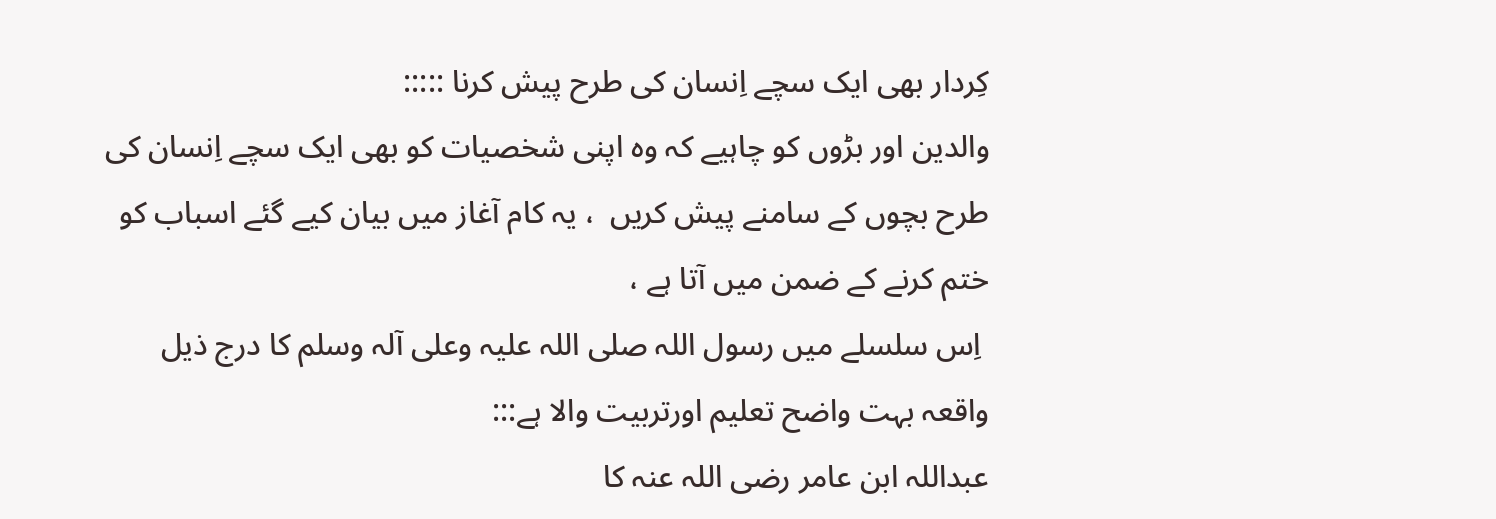کِردار بھی ایک سچے اِنسان کی طرح پیش کرنا :::::
والدین اور بڑوں کو چاہیے کہ وہ اپنی شخصیات کو بھی ایک سچے اِنسان کی طرح بچوں کے سامنے پیش کریں  ، یہ کام آغاز میں بیان کیے گئے اسباب کو ختم کرنے کے ضمن میں آتا ہے ،
 اِس سلسلے میں رسول اللہ صلی اللہ علیہ وعلی آلہ وسلم کا درج ذیل  واقعہ بہت واضح تعلیم اورتربیت والا ہے:::
عبداللہ ابن عامر رضی اللہ عنہ کا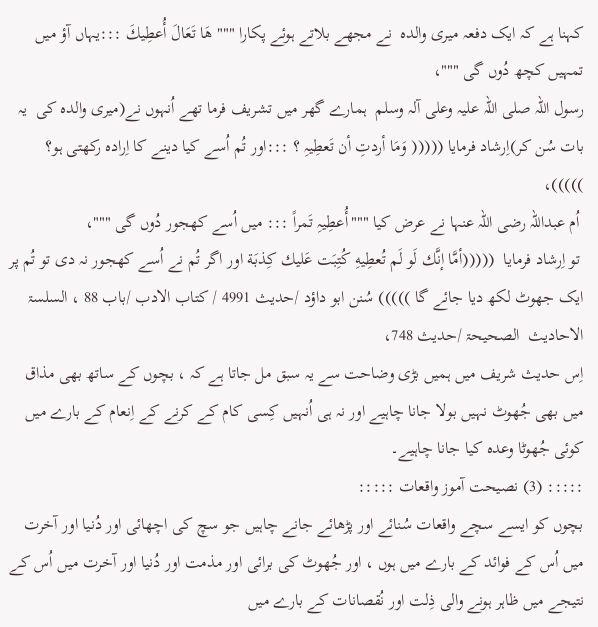کہنا ہے کہ ایک دفعہ میری والدہ  نے مجھے بلاتے ہوئے پکارا """ هَا تَعَالَ أُعطِيكَ :::یہاں آؤ میں تمہیں کچھ دُوں گی """،
رسول اللہ صلی اللہ علیہ وعلی آلہ وسلم  ہمارے گھر میں تشریف فرما تھے اُنہوں نے(میری والدہ کی  یہ بات سُن کر)اِرشاد فرمایا ((((( وَمَا أردتِ أن تَعطِیہِ ؟ :::اور تُم اُسے کیا دینے کا اِرادہ رکھتی ہو؟ )))))،
 اُم عبداللہ رضی اللہ عنہا نے عرض کیا """أُعطِیہِ تَمراً ::: میں اُسے کھجور دُوں گی """،
 تو اِرشاد فرمایا  (((((أمَّا إنَّك لَو لَم تُعطِيهِ كُتِبَت عَليك كِذبَة اور اگر تُم نے اُسے کھجور نہ دی تو تُم پر ایک جھوٹ لکھ دیا جائے گا ))))) سُنن ابو داؤد /حدیث 4991 / کتاب الادب /باب 88 ، السلسۃ الاحادیث  الصحیحۃ /حدیث 748،
اِس حدیث شریف میں ہمیں بڑی وضاحت سے یہ سبق مل جاتا ہے کہ ، بچوں کے ساتھ بھی مذاق میں بھی جُھوٹ نہیں بولا جانا چاہیے اور نہ ہی اُنہیں کِسی کام کے کرنے کے اِنعام کے بارے میں کوئی جُھوٹا وعدہ کیا جانا چاہیے۔
::::: (3) نصیحت آموز واقعات :::::
بچوں کو ایسے سچے واقعات سُنائے اور پڑھائے جانے چاہیں جو سچ کی اچھائی اور دُنیا اور آخرت میں اُس کے فوائد کے بارے میں ہوں ، اور جُھوٹ کی برائی اور مذمت اور دُنیا اور آخرت میں اُس کے نتیجے میں ظاہر ہونے والی ذِلت اور نُقصانات کے بارے میں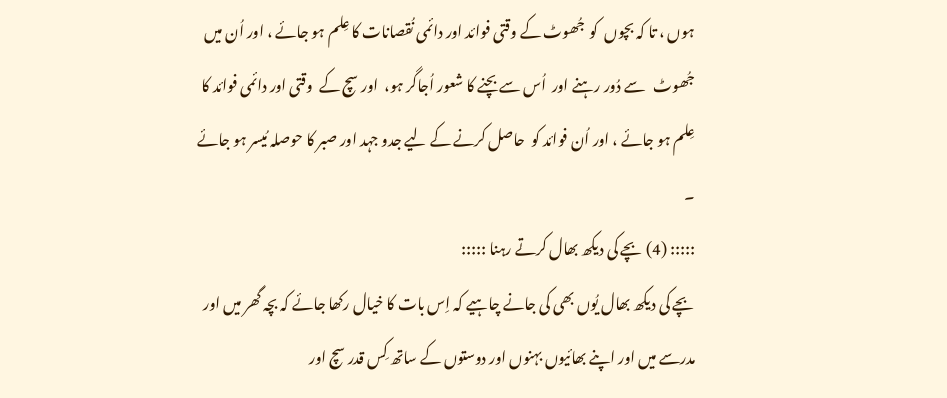ہوں ، تا کہ بچوں  کو  جُھوٹ کے وقتی فوائد اور دائمی نُقصانات کا عِلم ہو جائے ، اور اُن میں جُھوٹ   سے دُور رہنے اور  اُس سے بچنے کا شعور اُجاگر ہو،  اور سچ کے  وقتی اور دائمی فوائد کا عِلم ہو جائے ، اور اُن فوائد کو  حاصل کرنے کے لیے جدو جہد اور صبر کا حوصلہ مُیسر ہو جائے ۔
::::: (4) بچے کی دیکھ بھال کرتے رہنا :::::
بچے کی دیکھ بھال یُوں بھی کی جانے چاہیے کہ اِس بات کا خیال رکھا جائے کہ بچہ گھر میں اور مدرسے میں اور اپنے بھائیوں بہنوں اور دوستوں کے ساتھ کِس قدر سچ اور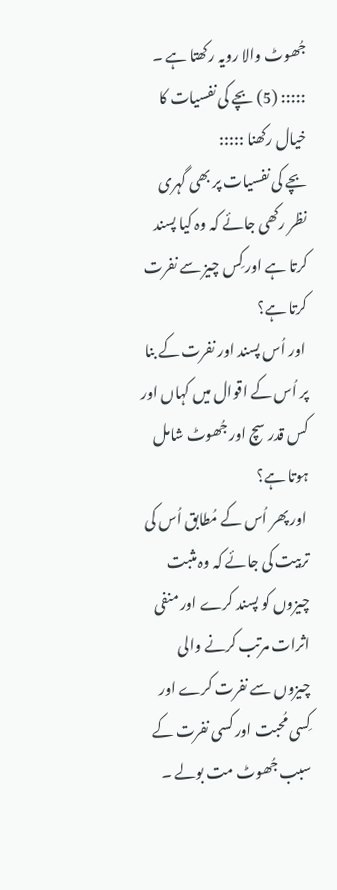جُھوٹ والا رویہ رکھتا ہے ۔
::::: (5) بچے کی نفسیات کا خیال رکھنا :::::
بچے کی نفسیات پر بھی گہری نظر رکھی جائے کہ وہ کیا پسند کرتا ہے اور کِس چیز سے نفرت کرتا ہے؟
 اور اُس پسند اور نفرت کے بنا پر اُس کے اقوال میں کہاں اور کس قدر سچ اور جُھوٹ شامل ہوتا ہے؟
 اور پھر اُس کے مُطابق اُس کی تربیت کی جائے کہ وہ مثبت چیزوں کو پسند کرے اور منفی اثرات مرتب کرنے والی چیزوں سے نفرت کرے اور کِسی مُحبت اور کسی نفرت کے سبب جُھوٹ مت بولے ۔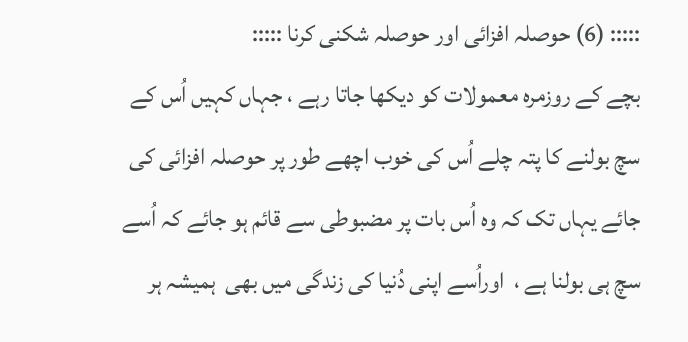::::: (6) حوصلہ افزائی اور حوصلہ شکنی کرنا :::::
بچے کے روزمرہ معمولات کو دیکھا جاتا رہے ، جہاں کہیں اُس کے سچ بولنے کا پتہ چلے اُس کی خوب اچھے طور پر حوصلہ افزائی کی جائے یہاں تک کہ وہ اُس بات پر مضبوطی سے قائم ہو جائے کہ اُسے سچ ہی بولنا ہے ،  اوراُسے اپنی دُنیا کی زندگی میں بھی  ہمیشہ ہر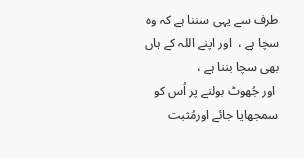طرف سے یہی سننا ہے کہ وہ سچا ہے ،  اور اپنے اللہ کے ہاں بھی سچا بننا ہے ،
 اور جُھوٹ بولنے پر اُس کو سمجھایا جائے اورمُثبت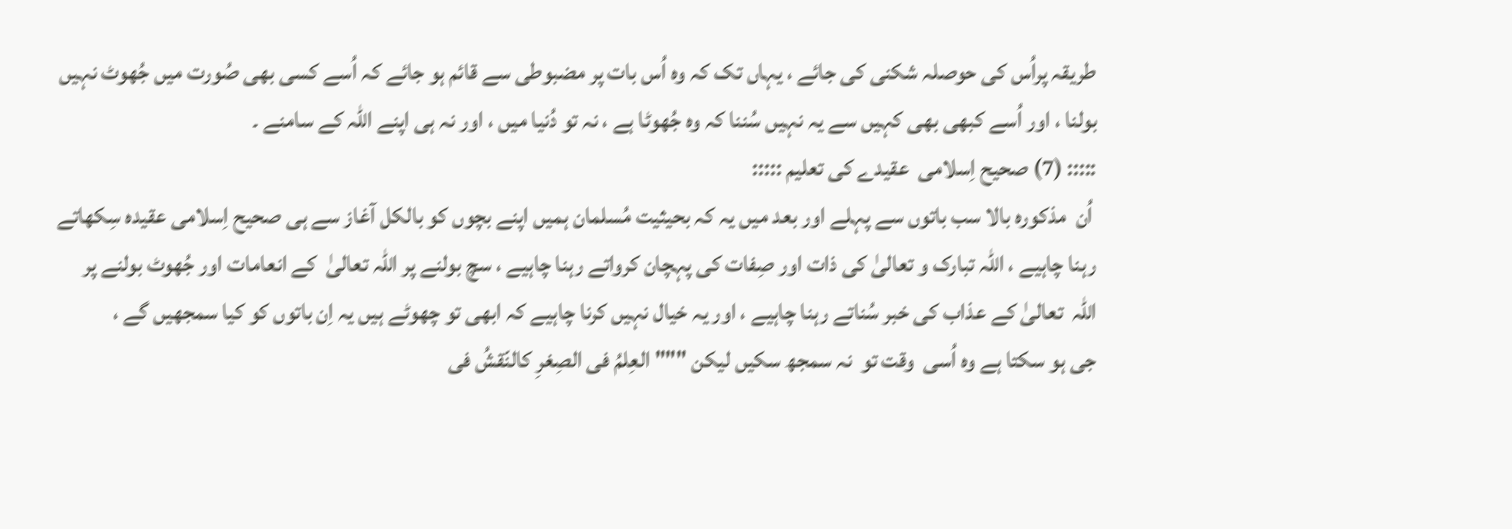طریقہ پراُس کی حوصلہ شکنی کی جائے ، یہاں تک کہ وہ اُس بات پر مضبوطی سے قائم ہو جائے کہ اُسے کسی بھی صُورت میں جُھوٹ نہیں بولنا ، اور اُسے کبھی بھی کہیں سے یہ نہیں سُننا کہ وہ جُھوٹا ہے ، نہ تو دُنیا میں ، اور نہ ہی اپنے اللہ کے سامنے ۔
::::: (7) صحیح اِسلامی  عقیدے کی تعلیم :::::
 اُن  مذکورہ بالا سب باتوں سے پہلے اور بعد میں یہ کہ بحیثیت مُسلمان ہمیں اپنے بچوں کو بالکل آغاز سے ہی صحیح اِسلامی عقیدہ سِکھاتے رہنا چاہیے ، اللہ تبارک و تعالیٰ کی ذات اور صِفات کی پہچان کرواتے رہنا چاہیے ، سچ بولنے پر اللہ تعالیٰ  کے انعامات اور جُھوٹ بولنے پر اللہ  تعالیٰ کے عذاب کی خبر سُناتے رہنا چاہیے ، اور یہ خیال نہیں کرنا چاہیے کہ ابھی تو چھوٹے ہیں یہ اِن باتوں کو کیا سمجھیں گے ،
جی ہو سکتا ہے وہ اُسی  وقت تو  نہ سمجھ سکیں لیکن """ العِلمُ فی الصِغرِ کالنّقشُ فی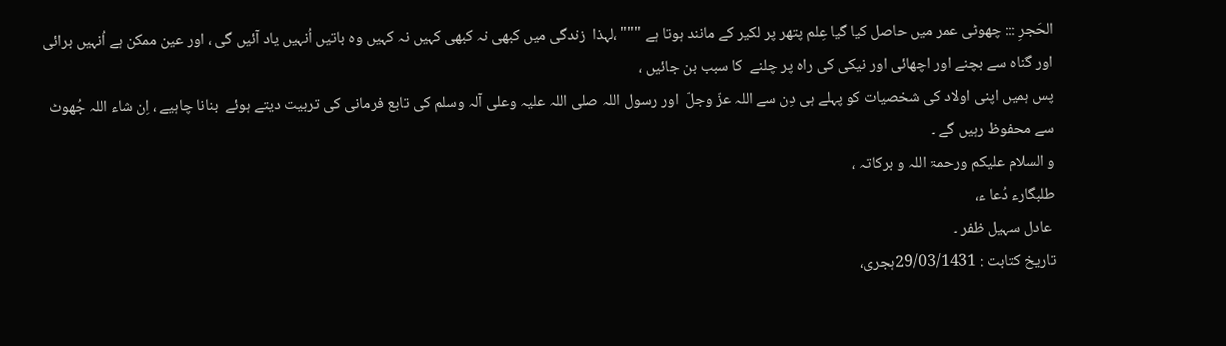الحَجرِ ::: چھوٹی عمر میں حاصل کیا گیا عِلم پتھر پر لکیر کے مانند ہوتا ہے """ ،لہذا  زندگی میں کبھی نہ کبھی کہیں نہ کہیں وہ باتیں اُنہیں یاد آئیں گی ، اور عین ممکن ہے اُنہیں برائی اور گناہ سے بچنے اور اچھائی اور نیکی کی راہ پر چلنے  کا سبب بن جائیں ،
پس ہمیں اپنی اولاد کی شخصیات کو پہلے ہی دِن سے اللہ عزّ وجلّ  اور رسول اللہ صلی اللہ علیہ وعلی آلہ وسلم کی تابع فرمانی کی تربیت دیتے ہوئے  بنانا چاہیے ، اِن شاء اللہ جُھوٹ سے محفوظ رہیں گے ۔
و السلام علیکم ورحمۃ اللہ و برکاتہ ،
طلبگارء دُعا ء،
 عادل سہیل ظفر ۔
تاریخ کتابت : 29/03/1431ہجری،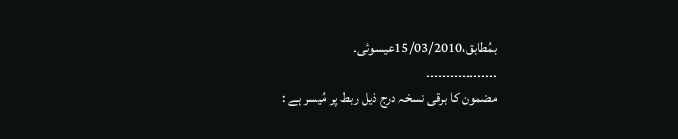بمُطابق،15/03/2010عیسوئی۔
۔۔۔۔۔۔۔۔۔۔۔۔۔۔۔۔۔۔
مضمون کا برقی نسخہ درج ذیل ربط پر مُیسر ہے :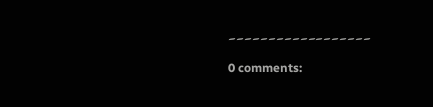۔۔۔۔۔۔۔۔۔۔۔۔۔۔۔۔۔۔

0 comments: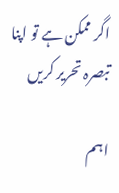اگر ممکن ہے تو اپنا تبصرہ تحریر کریں

اہم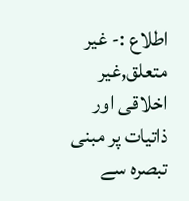اطلاع :- غیر متعلق,غیر اخلاقی اور ذاتیات پر مبنی تبصرہ سے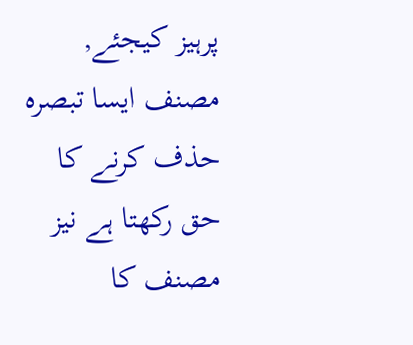پرہیز کیجئے, مصنف ایسا تبصرہ حذف کرنے کا حق رکھتا ہے نیز مصنف کا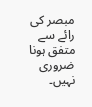مبصر کی رائے سے متفق ہونا ضروری نہیں۔